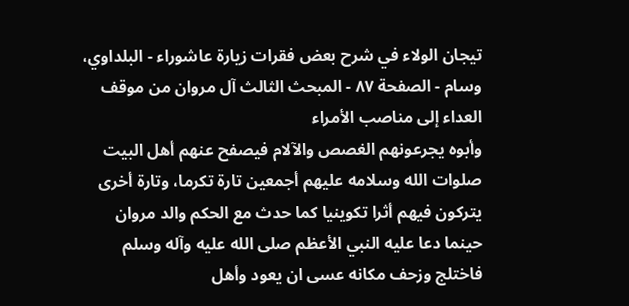تيجان الولاء في شرح بعض فقرات زيارة عاشوراء - البلداوي، وسام - الصفحة ٨٧ - المبحث الثالث آل مروان من موقف العداء إلى مناصب الأمراء
وأبوه يجرعونهم الغصص والآلام فيصفح عنهم أهل البيت صلوات الله وسلامه عليهم أجمعين تارة تكرما، وتارة أخرى يتركون فيهم أثرا تكوينيا كما حدث مع الحكم والد مروان حينما دعا عليه النبي الأعظم صلى الله عليه وآله وسلم فاختلج وزحف مكانه عسى ان يعود وأهل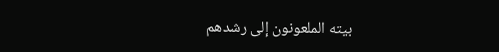بيته الملعونون إلى رشدهم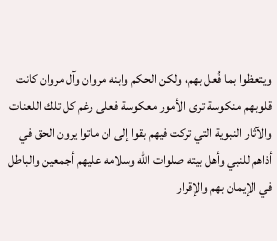ويتعظوا بما فُعل بهم، ولكن الحكم وابنه مروان وآل مروان كانت قلوبهم منكوسة ترى الأمور معكوسة فعلى رغم كل تلك اللعنات والآثار النبوية التي تركت فيهم بقوا إلى ان ماتوا يرون الحق في أذاهم للنبي وأهل بيته صلوات الله وسلامه عليهم أجمعين والباطل في الإيمان بهم والإقرار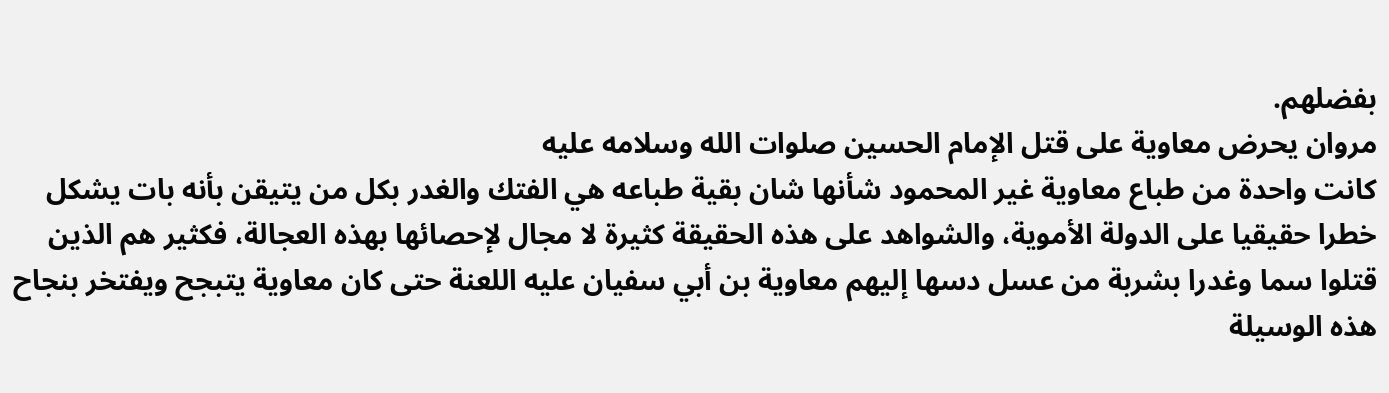بفضلهم.
مروان يحرض معاوية على قتل الإمام الحسين صلوات الله وسلامه عليه
كانت واحدة من طباع معاوية غير المحمود شأنها شان بقية طباعه هي الفتك والغدر بكل من يتيقن بأنه بات يشكل خطرا حقيقيا على الدولة الأموية، والشواهد على هذه الحقيقة كثيرة لا مجال لإحصائها بهذه العجالة، فكثير هم الذين قتلوا سما وغدرا بشربة من عسل دسها إليهم معاوية بن أبي سفيان عليه اللعنة حتى كان معاوية يتبجح ويفتخر بنجاح هذه الوسيلة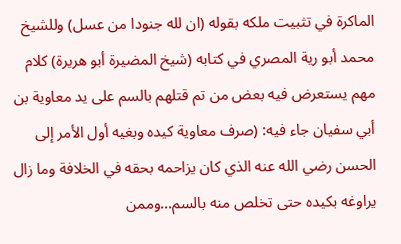الماكرة في تثبيت ملكه بقوله (ان لله جنودا من عسل) وللشيخ محمد أبو رية المصري في كتابه (شيخ المضيرة أبو هريرة) كلام مهم يستعرض فيه بعض من تم قتلهم بالسم على يد معاوية بن أبي سفيان جاء فيه: (صرف معاوية كيده وبغيه أول الأمر إلى الحسن رضي الله عنه الذي كان يزاحمه بحقه في الخلافة وما زال يراوغه بكيده حتى تخلص منه بالسم...وممن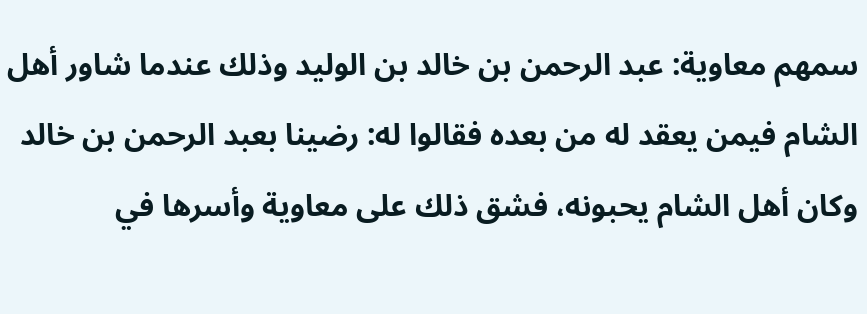سمهم معاوية: عبد الرحمن بن خالد بن الوليد وذلك عندما شاور أهل الشام فيمن يعقد له من بعده فقالوا له: رضينا بعبد الرحمن بن خالد وكان أهل الشام يحبونه، فشق ذلك على معاوية وأسرها في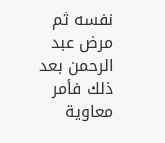نفسه ثم مرض عبد الرحمن بعد ذلك فأمر معاوية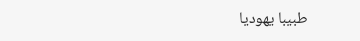طبيبا يهوديا